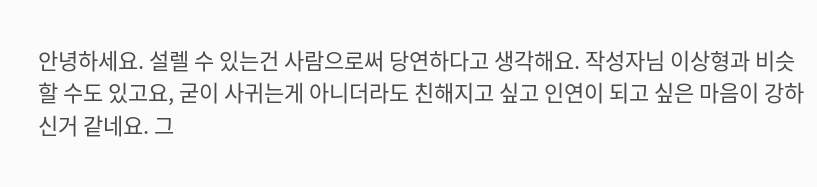안녕하세요. 설렐 수 있는건 사람으로써 당연하다고 생각해요. 작성자님 이상형과 비슷할 수도 있고요, 굳이 사귀는게 아니더라도 친해지고 싶고 인연이 되고 싶은 마음이 강하신거 같네요. 그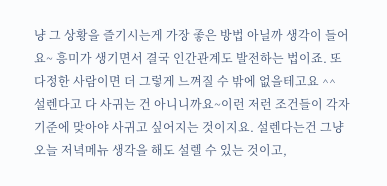냥 그 상황을 즐기시는게 가장 좋은 방법 아닐까 생각이 들어요~ 흥미가 생기면서 결국 인간관계도 발전하는 법이죠. 또 다정한 사람이면 더 그렇게 느껴질 수 밖에 없을테고요 ^^
설렌다고 다 사귀는 건 아니니까요~이런 저런 조건들이 각자 기준에 맞아야 사귀고 싶어지는 것이지요. 설렌다는건 그냥 오늘 저녁메뉴 생각을 해도 설렐 수 있는 것이고,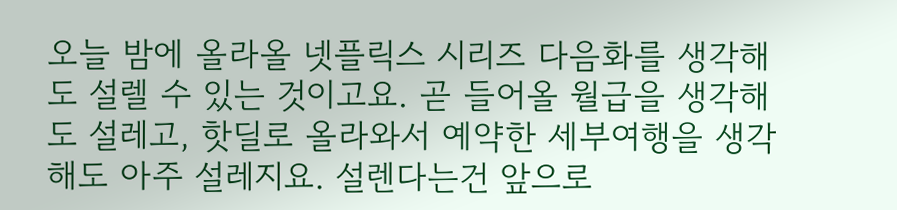오늘 밤에 올라올 넷플릭스 시리즈 다음화를 생각해도 설렐 수 있는 것이고요. 곧 들어올 월급을 생각해도 설레고, 핫딜로 올라와서 예약한 세부여행을 생각해도 아주 설레지요. 설렌다는건 앞으로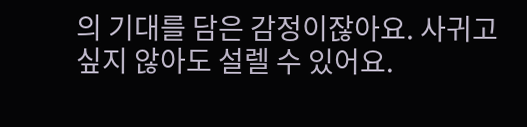의 기대를 담은 감정이잖아요. 사귀고싶지 않아도 설렐 수 있어요.